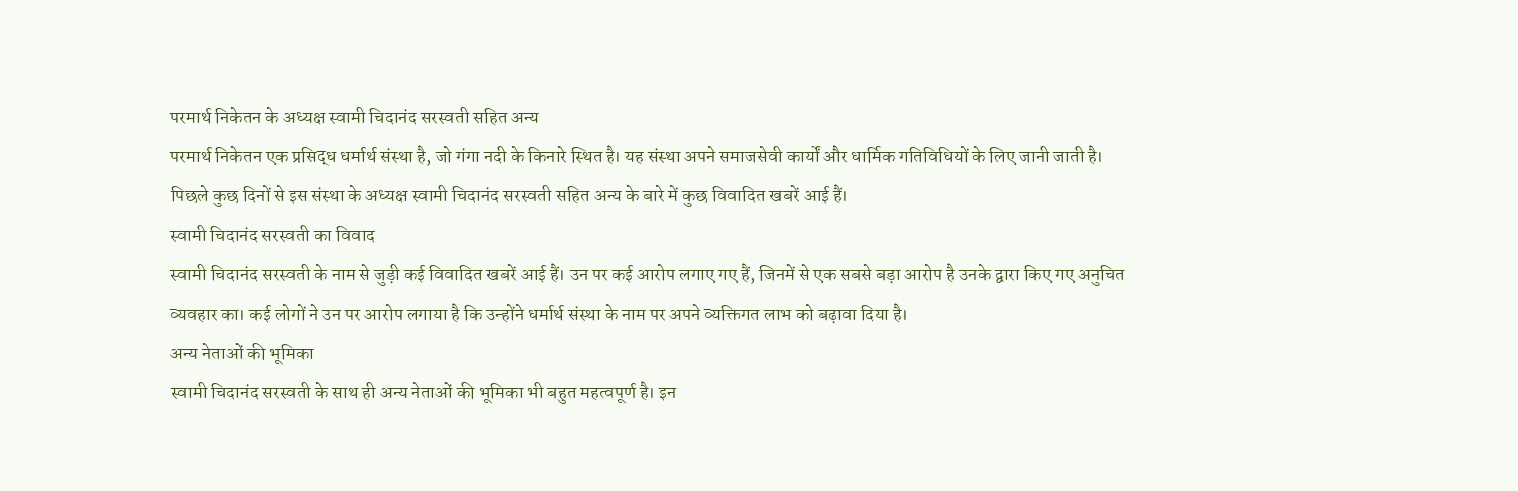परमार्थ निकेतन के अध्यक्ष स्वामी चिदानंद सरस्वती सहित अन्य
परमार्थ निकेतन एक प्रसिद्ध धर्मार्थ संस्था है, जो गंगा नदी के किनारे स्थित है। यह संस्था अपने समाजसेवी कार्यों और धार्मिक गतिविधियों के लिए जानी जाती है। पिछले कुछ दिनों से इस संस्था के अध्यक्ष स्वामी चिदानंद सरस्वती सहित अन्य के बारे में कुछ विवादित खबरें आई हैं।
स्वामी चिदानंद सरस्वती का विवाद
स्वामी चिदानंद सरस्वती के नाम से जुड़ी कई विवादित खबरें आई हैं। उन पर कई आरोप लगाए गए हैं, जिनमें से एक सबसे बड़ा आरोप है उनके द्वारा किए गए अनुचित व्यवहार का। कई लोगों ने उन पर आरोप लगाया है कि उन्होंने धर्मार्थ संस्था के नाम पर अपने व्यक्तिगत लाभ को बढ़ावा दिया है।
अन्य नेताओं की भूमिका
स्वामी चिदानंद सरस्वती के साथ ही अन्य नेताओं की भूमिका भी बहुत महत्वपूर्ण है। इन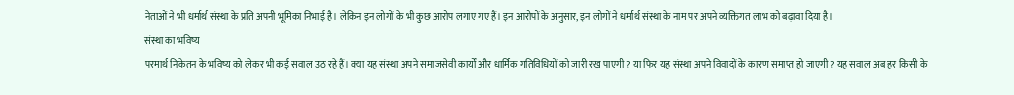नेताओं ने भी धर्मार्थ संस्था के प्रति अपनी भूमिका निभाई है। लेकिन इन लोगों के भी कुछ आरोप लगाए गए हैं। इन आरोपों के अनुसार, इन लोगों ने धर्मार्थ संस्था के नाम पर अपने व्यक्तिगत लाभ को बढ़ावा दिया है।
संस्था का भविष्य
परमार्थ निकेतन के भविष्य को लेकर भी कई सवाल उठ रहे हैं। क्या यह संस्था अपने समाजसेवी कार्यों और धार्मिक गतिविधियों को जारी रख पाएगी? या फिर यह संस्था अपने विवादों के कारण समाप्त हो जाएगी? यह सवाल अब हर किसी के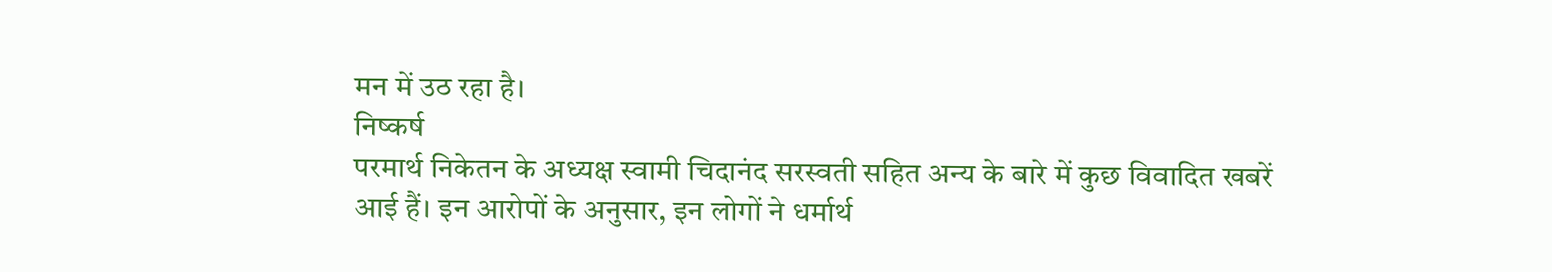मन में उठ रहा है।
निष्कर्ष
परमार्थ निकेतन के अध्यक्ष स्वामी चिदानंद सरस्वती सहित अन्य के बारे में कुछ विवादित खबरें आई हैं। इन आरोपों के अनुसार, इन लोगों ने धर्मार्थ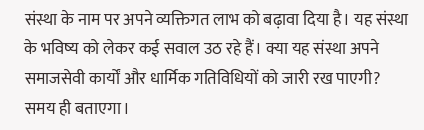संस्था के नाम पर अपने व्यक्तिगत लाभ को बढ़ावा दिया है। यह संस्था के भविष्य को लेकर कई सवाल उठ रहे हैं। क्या यह संस्था अपने समाजसेवी कार्यों और धार्मिक गतिविधियों को जारी रख पाएगी? समय ही बताएगा।